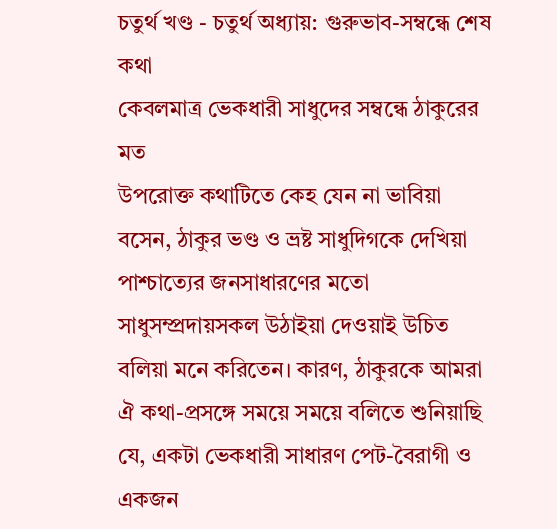চতুর্থ খণ্ড - চতুর্থ অধ্যায়: গুরুভাব-সম্বন্ধে শেষ কথা
কেবলমাত্র ভেকধারী সাধুদের সম্বন্ধে ঠাকুরের মত
উপরোক্ত কথাটিতে কেহ যেন না ভাবিয়া বসেন, ঠাকুর ভণ্ড ও ভ্রষ্ট সাধুদিগকে দেখিয়া পাশ্চাত্যের জনসাধারণের মতো সাধুসম্প্রদায়সকল উঠাইয়া দেওয়াই উচিত বলিয়া মনে করিতেন। কারণ, ঠাকুরকে আমরা ঐ কথা-প্রসঙ্গে সময়ে সময়ে বলিতে শুনিয়াছি যে, একটা ভেকধারী সাধারণ পেট-বৈরাগী ও একজন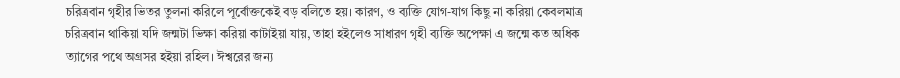চরিত্রবান গৃহীর ভিতর তুলনা করিলে পূর্বোক্তকেই বড় বলিতে হয়। কারণ, ও ব্যক্তি যোগ-যাগ কিছু না করিয়া কেবলমাত্র চরিত্রবান থাকিয়া যদি জন্মটা ভিক্ষা করিয়া কাটাইয়া যায়, তাহা হইলেও সাধারণ গৃহী ব্যক্তি অপেক্ষা এ জন্মে কত অধিক ত্যাগের পথে অগ্রসর হইয়া রহিল। ঈশ্বরের জন্য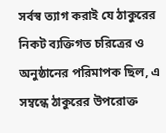সর্বস্ব ত্যাগ করাই যে ঠাকুরের নিকট ব্যক্তিগত চরিত্রের ও অনুষ্ঠানের পরিমাপক ছিল, এ সম্বন্ধে ঠাকুরের উপরোক্ত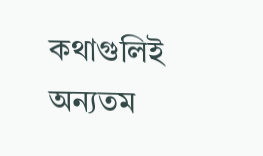কথাগুলিই অন্যতম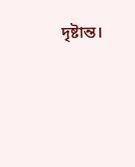দৃষ্টান্ত।